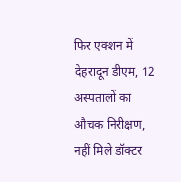फिर एक्शन में देहरादून डीएम, 12 अस्पतालों का औचक निरीक्षण, नहीं मिले डॉक्टर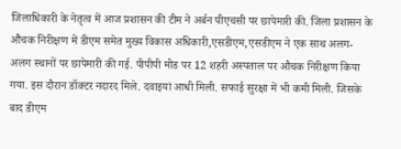जिलाधिकारी के नेतृत्व में आज प्रशासन की टीम ने अर्बन पीएचसी पर छापेमारी की. जिला प्रशासन के औचक निरीक्षण में डीएम समेत मुख्य विकास अधिकारी,एसडीएम,एसडीएम ने एक साथ अलग-अलग स्थानों पर छापेमारी की गई. पीपीपी मोड पर 12 शहरी अस्पताल पर औचक निरीक्षण किया गया. इस दौरान डॉक्टर नदारद मिले. दवाइयां आधी मिली. सफाई सुरक्षा में भी कमी मिली. जिसके बाद डीएम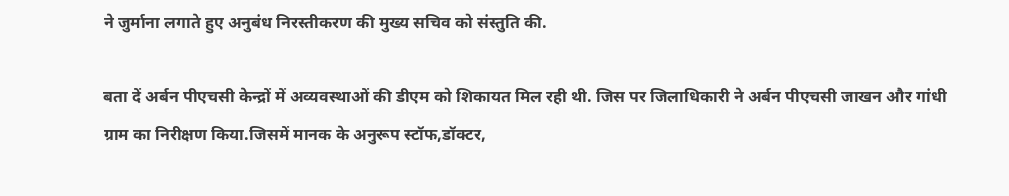ने जुर्माना लगाते हुए अनुबंध निरस्तीकरण की मुख्य सचिव को संस्तुति की.

बता दें अर्बन पीएचसी केन्द्रों में अव्यवस्थाओं की डीएम को शिकायत मिल रही थी. जिस पर जिलाधिकारी ने अर्बन पीएचसी जाखन और गांधी ग्राम का निरीक्षण किया.जिसमें मानक के अनुरूप स्टॉफ,डॉक्टर,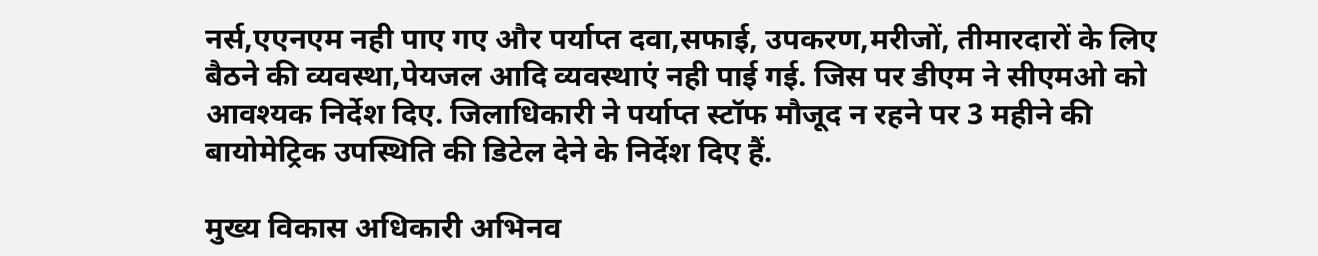नर्स,एएनएम नही पाए गए और पर्याप्त दवा,सफाई, उपकरण,मरीजों, तीमारदारों के लिए बैठने की व्यवस्था,पेयजल आदि व्यवस्थाएं नही पाई गई. जिस पर डीएम ने सीएमओ को आवश्यक निर्देश दिए. जिलाधिकारी ने पर्याप्त स्टॉफ मौजूद न रहने पर 3 महीने की बायोमेट्रिक उपस्थिति की डिटेल देने के निर्देश दिए हैं.

मुख्य विकास अधिकारी अभिनव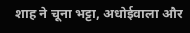शाह ने चूना भट्टा, अधोईवाला और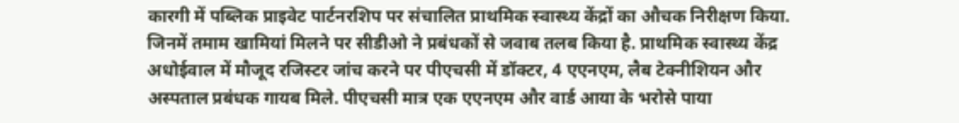कारगी में पब्लिक प्राइवेट पार्टनरशिप पर संचालित प्राथमिक स्वास्थ्य केंद्रों का औचक निरीक्षण किया. जिनमें तमाम खामियां मिलने पर सीडीओ ने प्रबंधकों से जवाब तलब किया है. प्राथमिक स्वास्थ्य केंद्र अधोईवाल में मौजूद रजिस्टर जांच करने पर पीएचसी में डॉक्टर, 4 एएनएम, लैब टेक्नीशियन और अस्पताल प्रबंधक गायब मिले. पीएचसी मात्र एक एएनएम और वार्ड आया के भरोसे पाया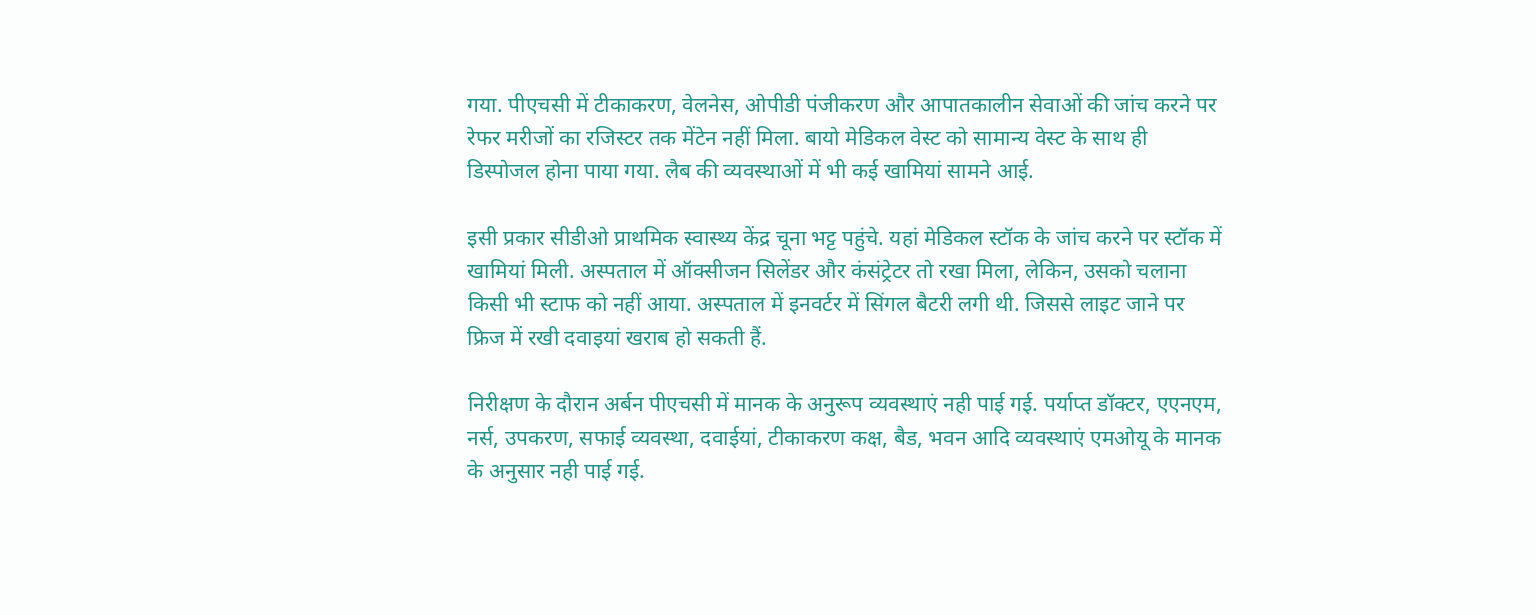गया. पीएचसी में टीकाकरण, वेलनेस, ओपीडी पंजीकरण और आपातकालीन सेवाओं की जांच करने पर रेफर मरीजों का रजिस्टर तक मेंटेन नहीं मिला. बायो मेडिकल वेस्ट को सामान्य वेस्ट के साथ ही डिस्पोजल होना पाया गया. लैब की व्यवस्थाओं में भी कई खामियां सामने आई.

इसी प्रकार सीडीओ प्राथमिक स्वास्थ्य केंद्र चूना भट्ट पहुंचे. यहां मेडिकल स्टॉक के जांच करने पर स्टॉक में खामियां मिली. अस्पताल में ऑक्सीजन सिलेंडर और कंसंट्रेटर तो रखा मिला, लेकिन, उसको चलाना किसी भी स्टाफ को नहीं आया. अस्पताल में इनवर्टर में सिंगल बैटरी लगी थी. जिससे लाइट जाने पर फ्रिज में रखी दवाइयां खराब हो सकती हैं.

निरीक्षण के दौरान अर्बन पीएचसी में मानक के अनुरूप व्यवस्थाएं नही पाई गई. पर्याप्त डॉक्टर, एएनएम, नर्स, उपकरण, सफाई व्यवस्था, दवाईयां, टीकाकरण कक्ष, बैड, भवन आदि व्यवस्थाएं एमओयू के मानक के अनुसार नही पाई गई.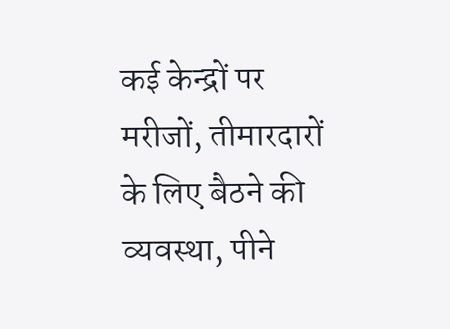कई केन्द्रों पर मरीजों, तीमारदारों के लिए बैठने की व्यवस्था, पीने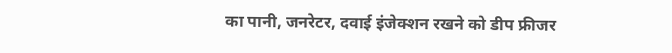का पानी, जनरेटर, दवाई इंजेक्शन रखने को डीप फ्रीजर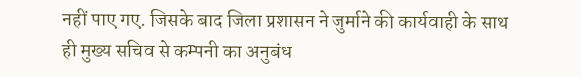नहीं पाए गए. जिसके बाद जिला प्रशासन ने जुर्माने की कार्यवाही के साथ ही मुख्य सचिव से कम्पनी का अनुबंध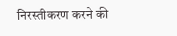निरस्तीकरण करने की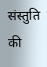संस्तुति की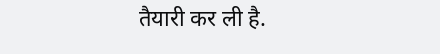तैयारी कर ली है.